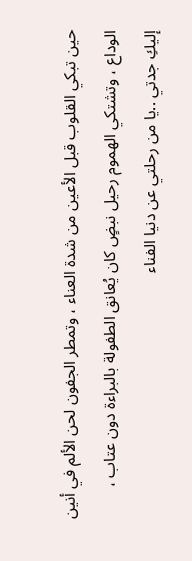حين تبكي القلوب قبل الأعين من شدة العناء ، وتمطر الجفون لحن الألم في أنين
الوداع ، وتشتكي الهموم رحيل نبضٍ كان يُعانق الطفولة بالبراءة دون عتاب ،
إليكِ جدتي ..يا من رحلتي عن دنيا الفناء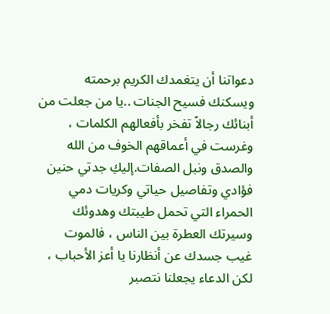دعواتنا أن يتغمدك الكريم برحمته ويسكنك فسيح الجنات ..يا من جعلت من أبنائك رجالاً تفخر بأفعالهم الكلمات ، وغرست في أعماقهم الخوف من الله والصدق ونبل الصفات.إليكِ جدتي حنين فؤادي وتفاصيل حياتي وكريات دمي الحمراء التي تحمل طيبتك وهدوئك وسيرتك العطرة بين الناس ، فالموت غيب جسدك عن أنظارنا يا أعز الأحباب ، لكن الدعاء يجعلنا نتصبر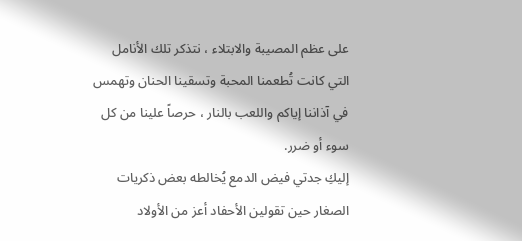على عظم المصيبة والابتلاء ، نتذكر تلك الأنامل التي كانت تُطعمنا المحبة وتسقينا الحنان وتهمس في آذاننا إياكم واللعب بالنار ، حرصاً علينا من كل سوء أو ضرر.
إليكِ جدتي فيض الدمع يُخالطه بعض ذكريات الصغار حين تقولين الأحفاد أعز من الأولاد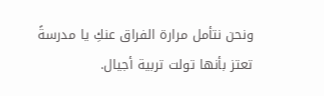ونحن نتأمل مرارة الفراق عنكِ يا مدرسةً تعتز بأنها تولت تربية أجيال.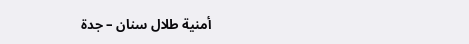أمنية طلال سنان – جدة